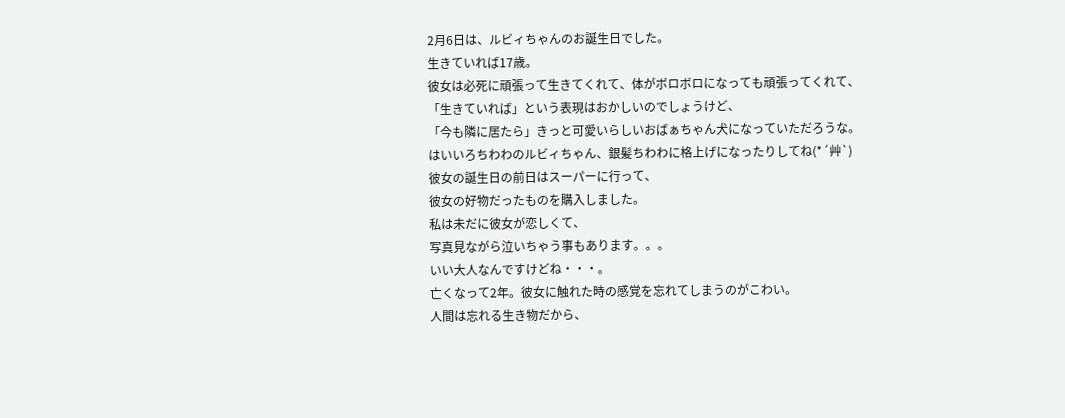2月6日は、ルビィちゃんのお誕生日でした。
生きていれば17歳。
彼女は必死に頑張って生きてくれて、体がボロボロになっても頑張ってくれて、
「生きていれば」という表現はおかしいのでしょうけど、
「今も隣に居たら」きっと可愛いらしいおばぁちゃん犬になっていただろうな。
はいいろちわわのルビィちゃん、銀髪ちわわに格上げになったりしてね(*´艸`)
彼女の誕生日の前日はスーパーに行って、
彼女の好物だったものを購入しました。
私は未だに彼女が恋しくて、
写真見ながら泣いちゃう事もあります。。。
いい大人なんですけどね・・・。
亡くなって2年。彼女に触れた時の感覚を忘れてしまうのがこわい。
人間は忘れる生き物だから、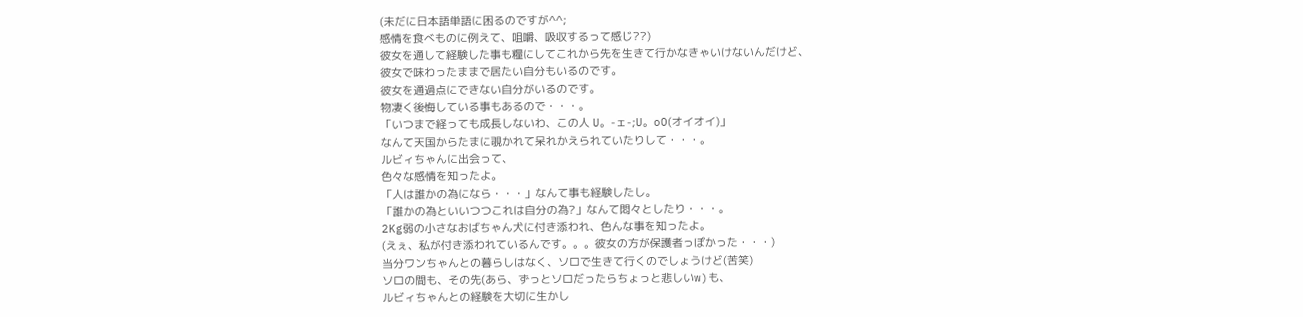(未だに日本語単語に困るのですが^^;
感情を食べものに例えて、咀嚼、吸収するって感じ??)
彼女を通して経験した事も糧にしてこれから先を生きて行かなきゃいけないんだけど、
彼女で味わったままで居たい自分もいるのです。
彼女を通過点にできない自分がいるのです。
物凄く後悔している事もあるので・・・。
「いつまで経っても成長しないわ、この人 U。-ェ-;U。oO(オイオイ)」
なんて天国からたまに覗かれて呆れかえられていたりして・・・。
ルビィちゃんに出会って、
色々な感情を知ったよ。
「人は誰かの為になら・・・」なんて事も経験したし。
「誰かの為といいつつこれは自分の為?」なんて悶々としたり・・・。
2Kg弱の小さなおばちゃん犬に付き添われ、色んな事を知ったよ。
(えぇ、私が付き添われているんです。。。彼女の方が保護者っぽかった・・・)
当分ワンちゃんとの暮らしはなく、ソロで生きて行くのでしょうけど(苦笑)
ソロの間も、その先(あら、ずっとソロだったらちょっと悲しいw)も、
ルビィちゃんとの経験を大切に生かし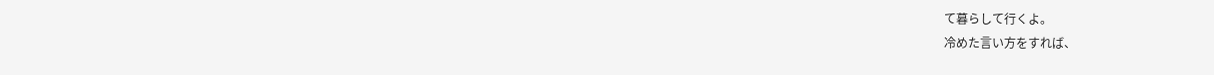て暮らして行くよ。
冷めた言い方をすれば、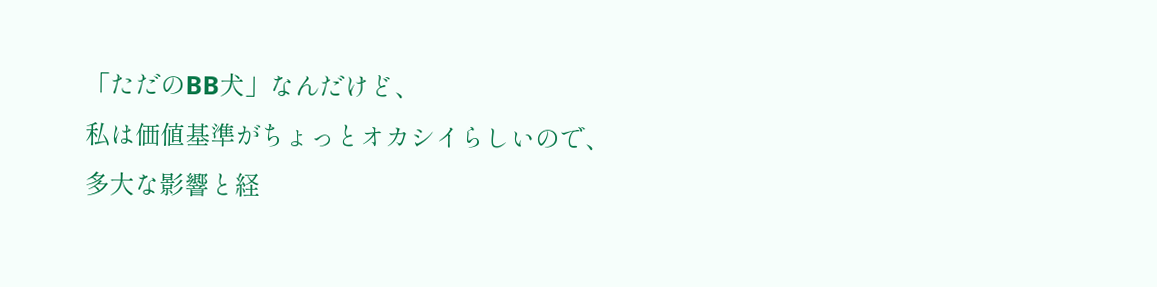「ただのBB犬」なんだけど、
私は価値基準がちょっとオカシイらしいので、
多大な影響と経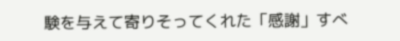験を与えて寄りそってくれた「感謝」すべ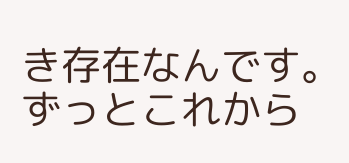き存在なんです。
ずっとこれから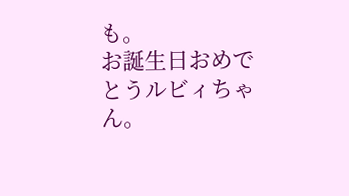も。
お誕生日おめでとうルビィちゃん。